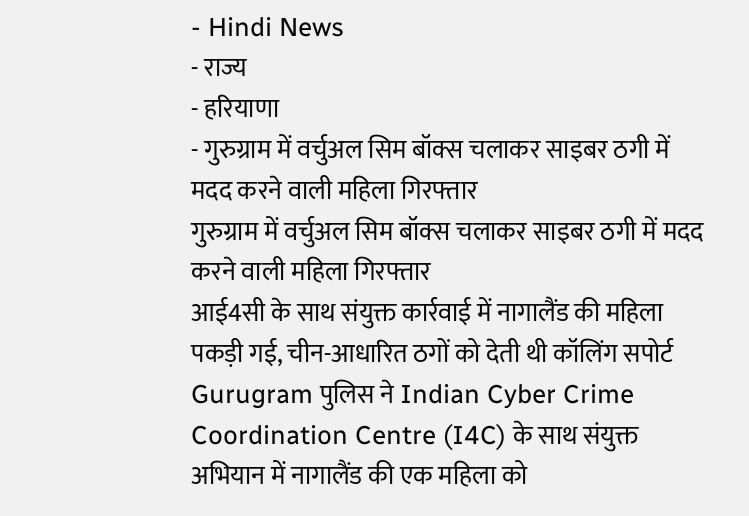- Hindi News
- राज्य
- हरियाणा
- गुरुग्राम में वर्चुअल सिम बॉक्स चलाकर साइबर ठगी में मदद करने वाली महिला गिरफ्तार
गुरुग्राम में वर्चुअल सिम बॉक्स चलाकर साइबर ठगी में मदद करने वाली महिला गिरफ्तार
आई4सी के साथ संयुक्त कार्रवाई में नागालैंड की महिला पकड़ी गई, चीन-आधारित ठगों को देती थी कॉलिंग सपोर्ट
Gurugram पुलिस ने Indian Cyber Crime Coordination Centre (I4C) के साथ संयुक्त अभियान में नागालैंड की एक महिला को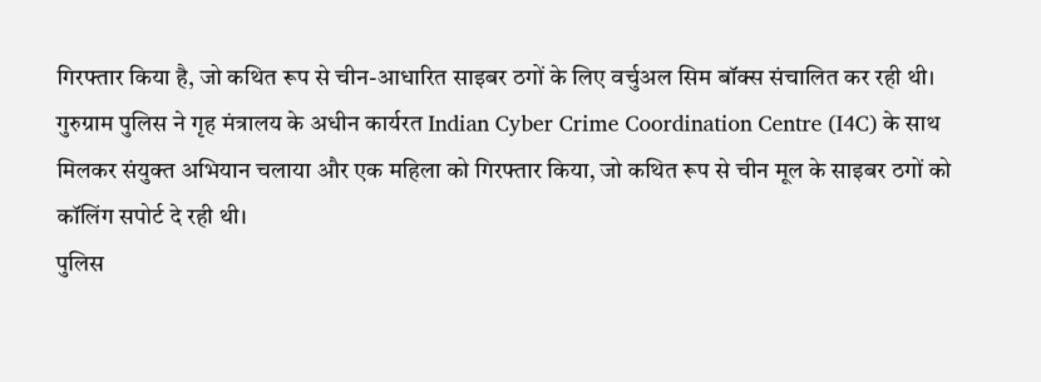गिरफ्तार किया है, जो कथित रूप से चीन-आधारित साइबर ठगों के लिए वर्चुअल सिम बॉक्स संचालित कर रही थी।
गुरुग्राम पुलिस ने गृह मंत्रालय के अधीन कार्यरत Indian Cyber Crime Coordination Centre (I4C) के साथ मिलकर संयुक्त अभियान चलाया और एक महिला को गिरफ्तार किया, जो कथित रूप से चीन मूल के साइबर ठगों को कॉलिंग सपोर्ट दे रही थी।
पुलिस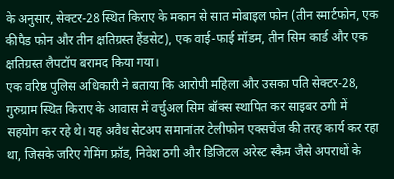के अनुसार, सेक्टर-28 स्थित किराए के मकान से सात मोबाइल फोन (तीन स्मार्टफोन, एक कीपैड फोन और तीन क्षतिग्रस्त हैंडसेट), एक वाई-फाई मॉडम, तीन सिम कार्ड और एक क्षतिग्रस्त लैपटॉप बरामद किया गया।
एक वरिष्ठ पुलिस अधिकारी ने बताया कि आरोपी महिला और उसका पति सेक्टर-28, गुरुग्राम स्थित किराए के आवास में वर्चुअल सिम बॉक्स स्थापित कर साइबर ठगी में सहयोग कर रहे थे। यह अवैध सेटअप समानांतर टेलीफोन एक्सचेंज की तरह कार्य कर रहा था, जिसके जरिए गेमिंग फ्रॉड, निवेश ठगी और डिजिटल अरेस्ट स्कैम जैसे अपराधों के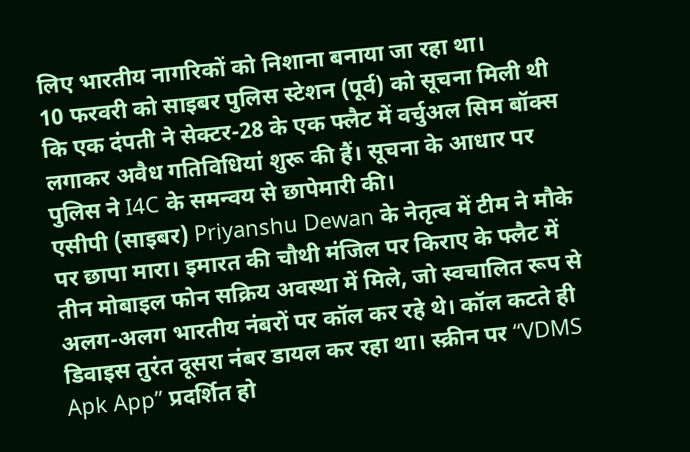लिए भारतीय नागरिकों को निशाना बनाया जा रहा था।
10 फरवरी को साइबर पुलिस स्टेशन (पूर्व) को सूचना मिली थी कि एक दंपती ने सेक्टर-28 के एक फ्लैट में वर्चुअल सिम बॉक्स लगाकर अवैध गतिविधियां शुरू की हैं। सूचना के आधार पर पुलिस ने I4C के समन्वय से छापेमारी की।
एसीपी (साइबर) Priyanshu Dewan के नेतृत्व में टीम ने मौके पर छापा मारा। इमारत की चौथी मंजिल पर किराए के फ्लैट में तीन मोबाइल फोन सक्रिय अवस्था में मिले, जो स्वचालित रूप से अलग-अलग भारतीय नंबरों पर कॉल कर रहे थे। कॉल कटते ही डिवाइस तुरंत दूसरा नंबर डायल कर रहा था। स्क्रीन पर “VDMS Apk App” प्रदर्शित हो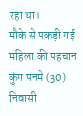रहा था।
मौके से पकड़ी गई महिला की पहचान कुंग पनमे (30) निवासी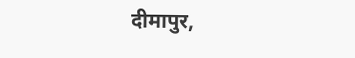दीमापुर,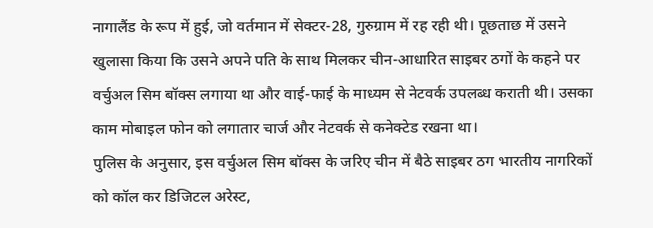नागालैंड के रूप में हुई, जो वर्तमान में सेक्टर-28, गुरुग्राम में रह रही थी। पूछताछ में उसने खुलासा किया कि उसने अपने पति के साथ मिलकर चीन-आधारित साइबर ठगों के कहने पर वर्चुअल सिम बॉक्स लगाया था और वाई-फाई के माध्यम से नेटवर्क उपलब्ध कराती थी। उसका काम मोबाइल फोन को लगातार चार्ज और नेटवर्क से कनेक्टेड रखना था।
पुलिस के अनुसार, इस वर्चुअल सिम बॉक्स के जरिए चीन में बैठे साइबर ठग भारतीय नागरिकों को कॉल कर डिजिटल अरेस्ट,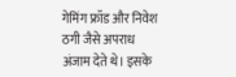गेमिंग फ्रॉड और निवेश ठगी जैसे अपराध अंजाम देते थे। इसके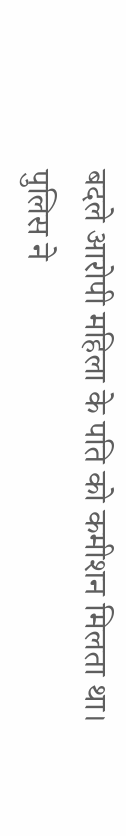बदले आरोपी महिला के पति को कमीशन मिलता था।
पुलिस ने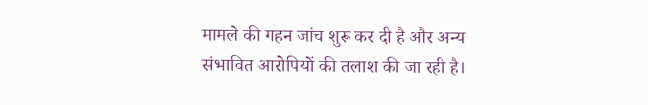मामले की गहन जांच शुरू कर दी है और अन्य संभावित आरोपियों की तलाश की जा रही है।